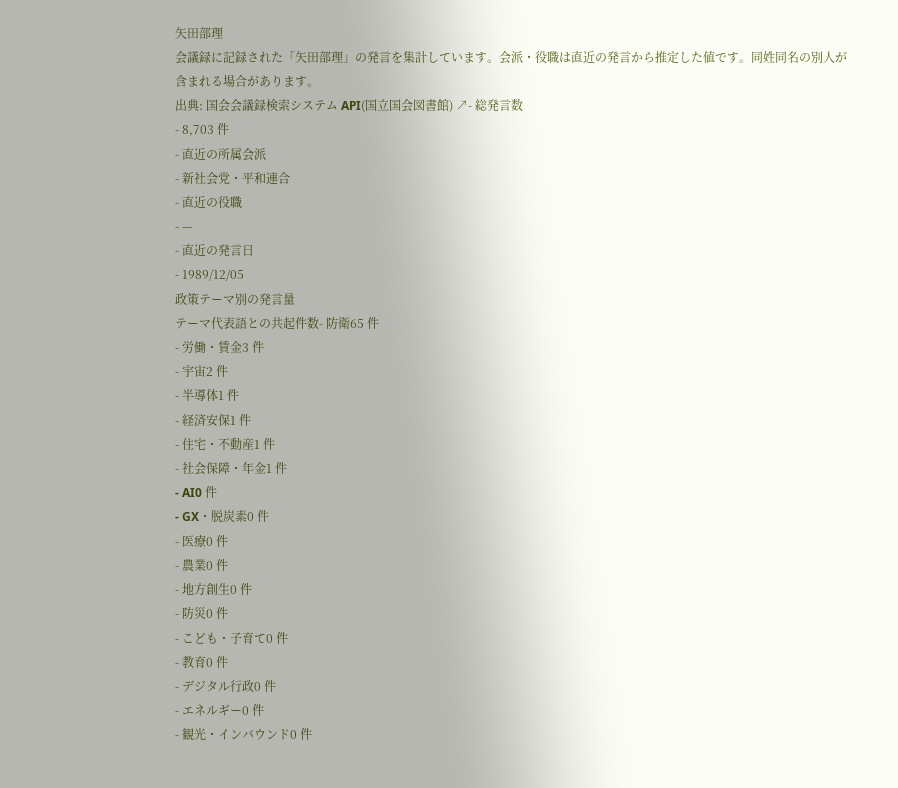矢田部理
会議録に記録された「矢田部理」の発言を集計しています。会派・役職は直近の発言から推定した値です。同姓同名の別人が含まれる場合があります。
出典: 国会会議録検索システム API(国立国会図書館) ↗- 総発言数
- 8,703 件
- 直近の所属会派
- 新社会党・平和連合
- 直近の役職
- —
- 直近の発言日
- 1989/12/05
政策テーマ別の発言量
テーマ代表語との共起件数- 防衛65 件
- 労働・賃金3 件
- 宇宙2 件
- 半導体1 件
- 経済安保1 件
- 住宅・不動産1 件
- 社会保障・年金1 件
- AI0 件
- GX・脱炭素0 件
- 医療0 件
- 農業0 件
- 地方創生0 件
- 防災0 件
- こども・子育て0 件
- 教育0 件
- デジタル行政0 件
- エネルギー0 件
- 観光・インバウンド0 件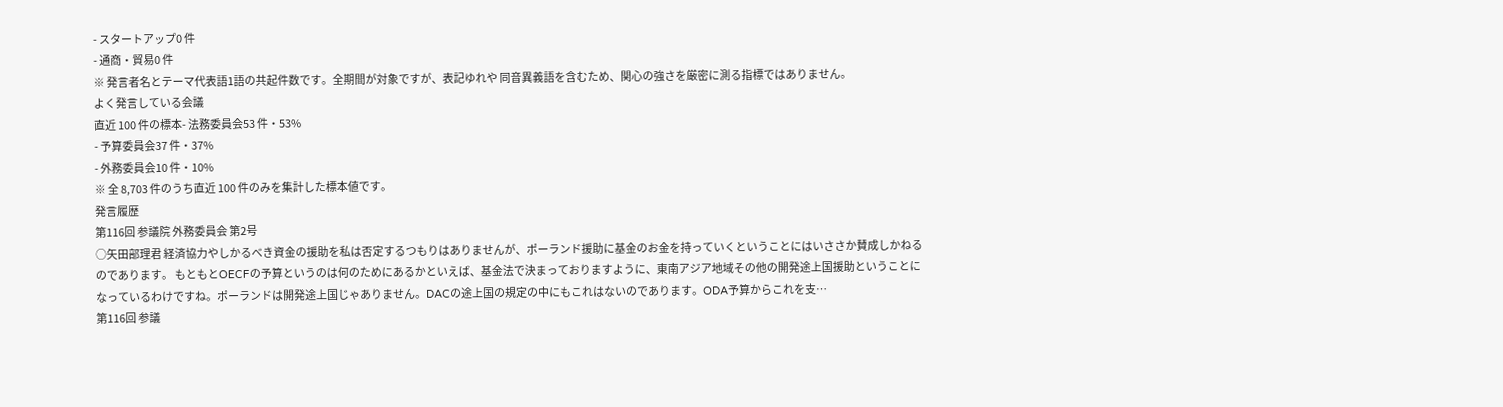- スタートアップ0 件
- 通商・貿易0 件
※ 発言者名とテーマ代表語1語の共起件数です。全期間が対象ですが、表記ゆれや 同音異義語を含むため、関心の強さを厳密に測る指標ではありません。
よく発言している会議
直近 100 件の標本- 法務委員会53 件・53%
- 予算委員会37 件・37%
- 外務委員会10 件・10%
※ 全 8,703 件のうち直近 100 件のみを集計した標本値です。
発言履歴
第116回 参議院 外務委員会 第2号
○矢田部理君 経済協力やしかるべき資金の援助を私は否定するつもりはありませんが、ポーランド援助に基金のお金を持っていくということにはいささか賛成しかねるのであります。 もともとOECFの予算というのは何のためにあるかといえば、基金法で決まっておりますように、東南アジア地域その他の開発途上国援助ということになっているわけですね。ポーランドは開発途上国じゃありません。DACの途上国の規定の中にもこれはないのであります。ODA予算からこれを支…
第116回 参議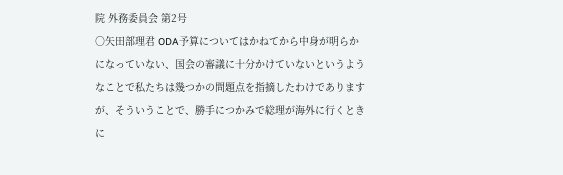院 外務委員会 第2号
○矢田部理君 ODA予算についてはかねてから中身が明らかになっていない、国会の審議に十分かけていないというようなことで私たちは幾つかの問題点を指摘したわけでありますが、そういうことで、勝手につかみで総理が海外に行くときに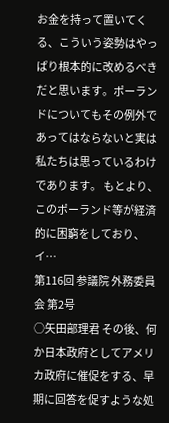お金を持って置いてくる、こういう姿勢はやっぱり根本的に改めるべきだと思います。ポーランドについてもその例外であってはならないと実は私たちは思っているわけであります。 もとより、このポーランド等が経済的に困窮をしており、イ…
第116回 参議院 外務委員会 第2号
○矢田部理君 その後、何か日本政府としてアメリカ政府に催促をする、早期に回答を促すような処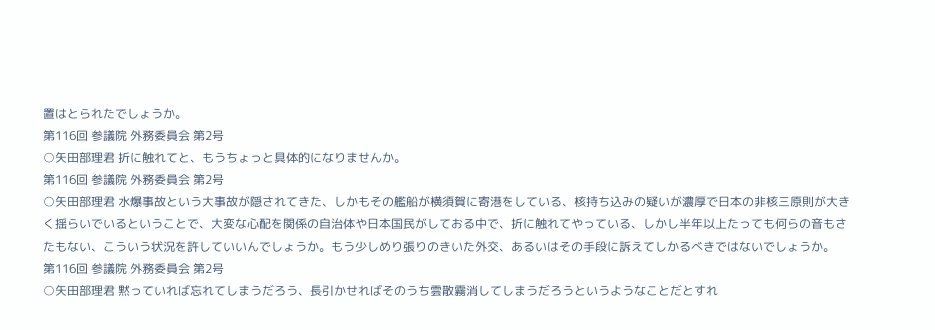置はとられたでしょうか。
第116回 参議院 外務委員会 第2号
○矢田部理君 折に触れてと、もうちょっと具体的になりませんか。
第116回 参議院 外務委員会 第2号
○矢田部理君 水爆事故という大事故が隠されてきた、しかもその艦船が横須賀に寄港をしている、核持ち込みの疑いが濃厚で日本の非核三原則が大きく揺らいでいるということで、大変な心配を関係の自治体や日本国民がしておる中で、折に触れてやっている、しかし半年以上たっても何らの音もさたもない、こういう状況を許していいんでしょうか。もう少しめり張りのきいた外交、あるいはその手段に訴えてしかるべきではないでしょうか。
第116回 参議院 外務委員会 第2号
○矢田部理君 黙っていれば忘れてしまうだろう、長引かせればそのうち雲散霧消してしまうだろうというようなことだとすれ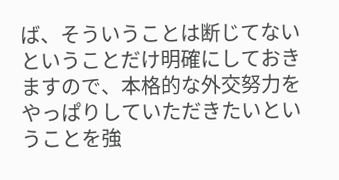ば、そういうことは断じてないということだけ明確にしておきますので、本格的な外交努力をやっぱりしていただきたいということを強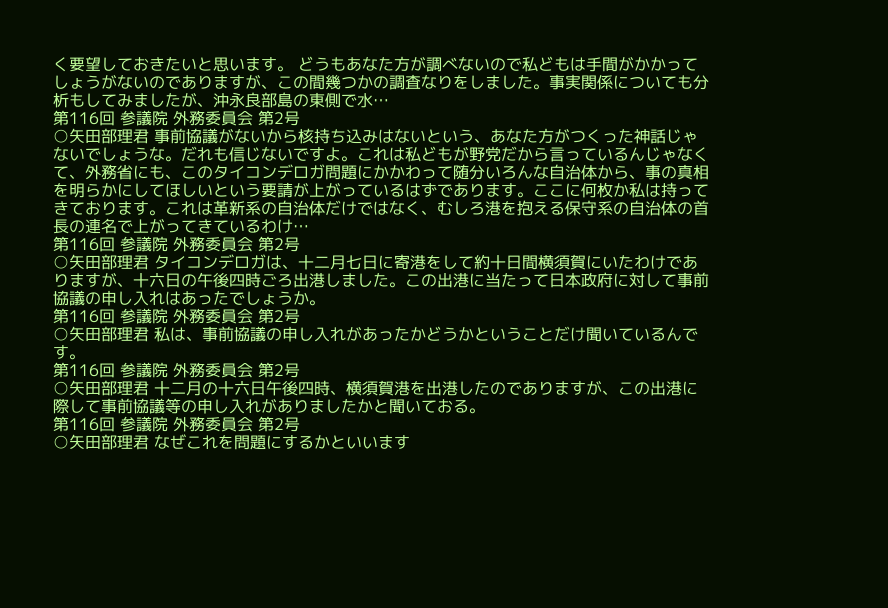く要望しておきたいと思います。 どうもあなた方が調べないので私どもは手間がかかってしょうがないのでありますが、この間幾つかの調査なりをしました。事実関係についても分析もしてみましたが、沖永良部島の東側で水…
第116回 参議院 外務委員会 第2号
○矢田部理君 事前協議がないから核持ち込みはないという、あなた方がつくった神話じゃないでしょうな。だれも信じないですよ。これは私どもが野党だから言っているんじゃなくて、外務省にも、このタイコンデロガ問題にかかわって随分いろんな自治体から、事の真相を明らかにしてほしいという要請が上がっているはずであります。ここに何枚か私は持ってきております。これは革新系の自治体だけではなく、むしろ港を抱える保守系の自治体の首長の連名で上がってきているわけ…
第116回 参議院 外務委員会 第2号
○矢田部理君 タイコンデロガは、十二月七日に寄港をして約十日間横須賀にいたわけでありますが、十六日の午後四時ごろ出港しました。この出港に当たって日本政府に対して事前協議の申し入れはあったでしょうか。
第116回 参議院 外務委員会 第2号
○矢田部理君 私は、事前協議の申し入れがあったかどうかということだけ聞いているんです。
第116回 参議院 外務委員会 第2号
○矢田部理君 十二月の十六日午後四時、横須賀港を出港したのでありますが、この出港に際して事前協議等の申し入れがありましたかと聞いておる。
第116回 参議院 外務委員会 第2号
○矢田部理君 なぜこれを問題にするかといいます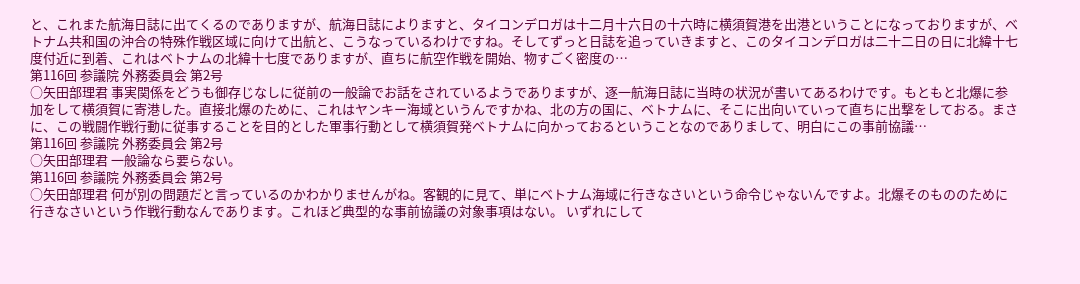と、これまた航海日誌に出てくるのでありますが、航海日誌によりますと、タイコンデロガは十二月十六日の十六時に横須賀港を出港ということになっておりますが、ベトナム共和国の沖合の特殊作戦区域に向けて出航と、こうなっているわけですね。そしてずっと日誌を追っていきますと、このタイコンデロガは二十二日の日に北緯十七度付近に到着、これはベトナムの北緯十七度でありますが、直ちに航空作戦を開始、物すごく密度の…
第116回 参議院 外務委員会 第2号
○矢田部理君 事実関係をどうも御存じなしに従前の一般論でお話をされているようでありますが、逐一航海日誌に当時の状況が書いてあるわけです。もともと北爆に参加をして横須賀に寄港した。直接北爆のために、これはヤンキー海域というんですかね、北の方の国に、ベトナムに、そこに出向いていって直ちに出撃をしておる。まさに、この戦闘作戦行動に従事することを目的とした軍事行動として横須賀発ベトナムに向かっておるということなのでありまして、明白にこの事前協議…
第116回 参議院 外務委員会 第2号
○矢田部理君 一般論なら要らない。
第116回 参議院 外務委員会 第2号
○矢田部理君 何が別の問題だと言っているのかわかりませんがね。客観的に見て、単にベトナム海域に行きなさいという命令じゃないんですよ。北爆そのもののために行きなさいという作戦行動なんであります。これほど典型的な事前協議の対象事項はない。 いずれにして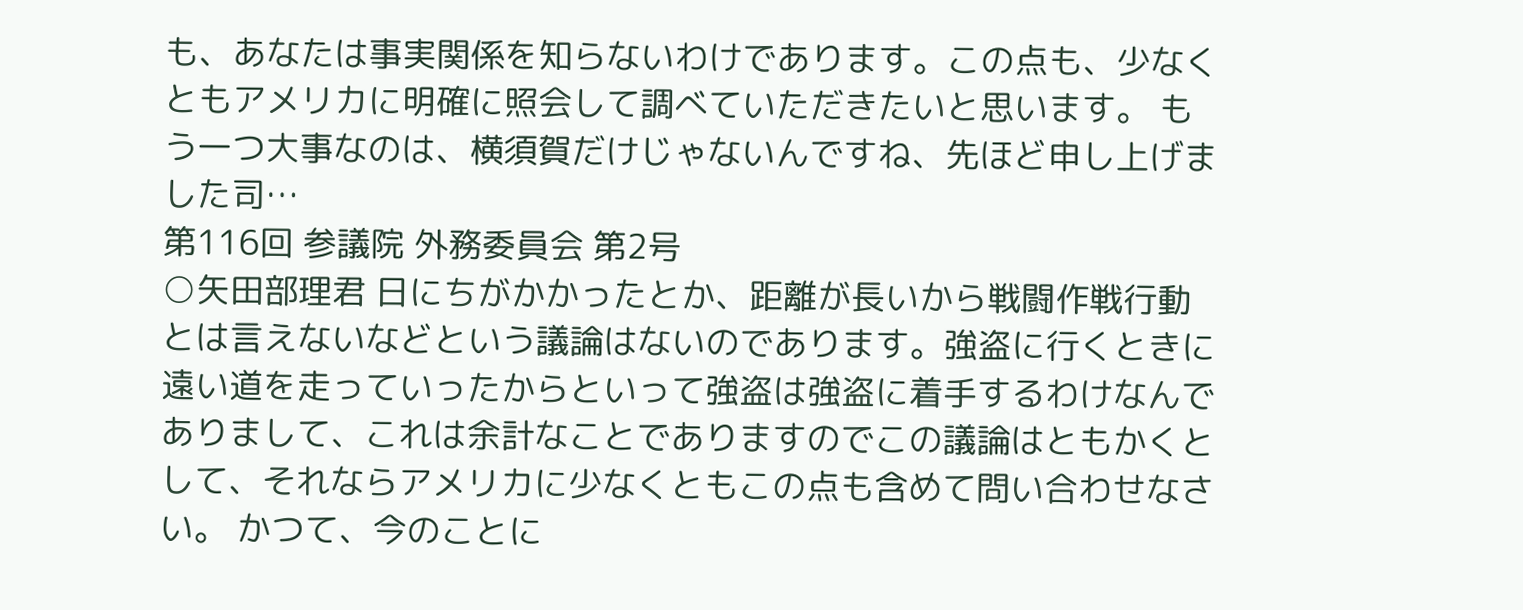も、あなたは事実関係を知らないわけであります。この点も、少なくともアメリカに明確に照会して調べていただきたいと思います。 もう一つ大事なのは、横須賀だけじゃないんですね、先ほど申し上げました司…
第116回 参議院 外務委員会 第2号
○矢田部理君 日にちがかかったとか、距離が長いから戦闘作戦行動とは言えないなどという議論はないのであります。強盗に行くときに遠い道を走っていったからといって強盗は強盗に着手するわけなんでありまして、これは余計なことでありますのでこの議論はともかくとして、それならアメリカに少なくともこの点も含めて問い合わせなさい。 かつて、今のことに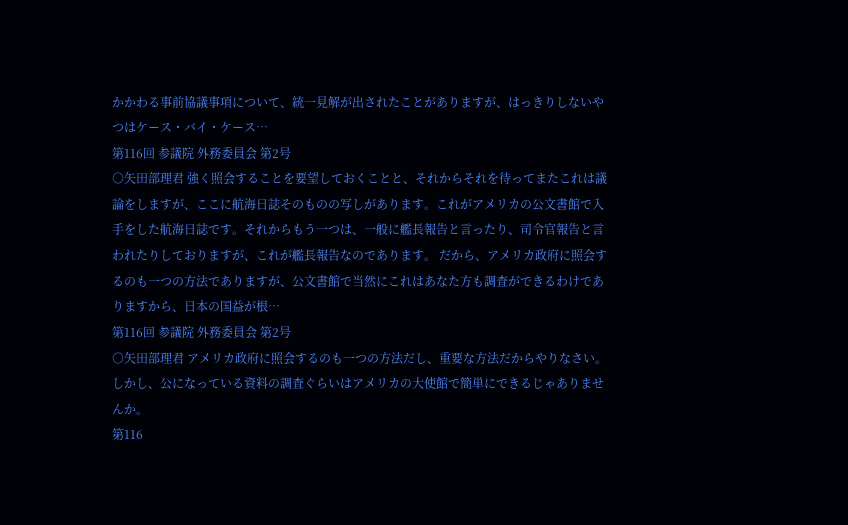かかわる事前協議事項について、統一見解が出されたことがありますが、はっきりしないやつはケース・バイ・ケース…
第116回 参議院 外務委員会 第2号
○矢田部理君 強く照会することを要望しておくことと、それからそれを待ってまたこれは議論をしますが、ここに航海日誌そのものの写しがあります。これがアメリカの公文書館で入手をした航海日誌です。それからもう一つは、一般に艦長報告と言ったり、司令官報告と言われたりしておりますが、これが艦長報告なのであります。 だから、アメリカ政府に照会するのも一つの方法でありますが、公文書館で当然にこれはあなた方も調査ができるわけでありますから、日本の国益が根…
第116回 参議院 外務委員会 第2号
○矢田部理君 アメリカ政府に照会するのも一つの方法だし、重要な方法だからやりなさい。しかし、公になっている資料の調査ぐらいはアメリカの大使館で簡単にできるじゃありませんか。
第116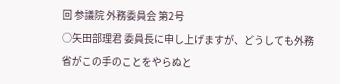回 参議院 外務委員会 第2号
○矢田部理君 委員長に申し上げますが、どうしても外務省がこの手のことをやらぬと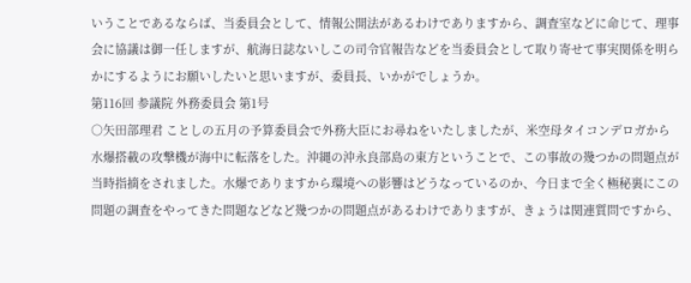いうことであるならば、当委員会として、情報公開法があるわけでありますから、調査室などに命じて、理事会に協議は御一任しますが、航海日誌ないしこの司令官報告などを当委員会として取り寄せて事実関係を明らかにするようにお願いしたいと思いますが、委員長、いかがでしょうか。
第116回 参議院 外務委員会 第1号
○矢田部理君 ことしの五月の予算委員会で外務大臣にお尋ねをいたしましたが、米空母タイコンデロガから水爆搭載の攻撃機が海中に転落をした。沖縄の沖永良部島の東方ということで、この事故の幾つかの問題点が当時指摘をされました。水爆でありますから環境への影響はどうなっているのか、今日まで全く極秘裏にこの問題の調査をやってきた問題などなど幾つかの問題点があるわけでありますが、きょうは関連質問ですから、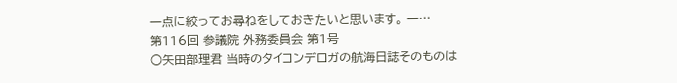一点に絞ってお尋ねをしておきたいと思います。 一…
第116回 参議院 外務委員会 第1号
○矢田部理君 当時のタイコンデロガの航海日誌そのものは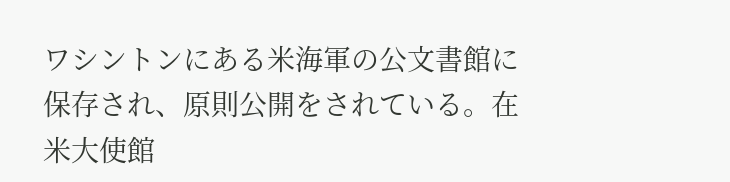ワシントンにある米海軍の公文書館に保存され、原則公開をされている。在米大使館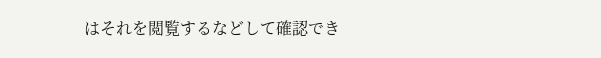はそれを閲覧するなどして確認でき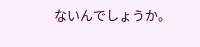ないんでしょうか。